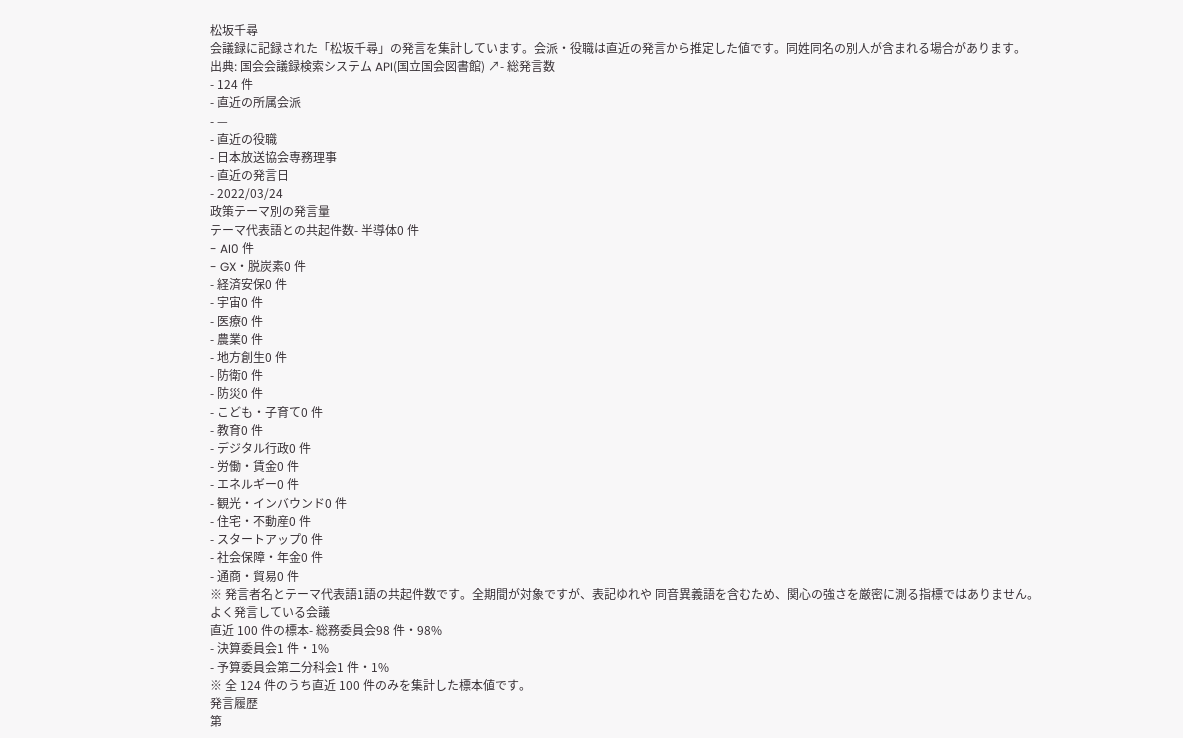松坂千尋
会議録に記録された「松坂千尋」の発言を集計しています。会派・役職は直近の発言から推定した値です。同姓同名の別人が含まれる場合があります。
出典: 国会会議録検索システム API(国立国会図書館) ↗- 総発言数
- 124 件
- 直近の所属会派
- —
- 直近の役職
- 日本放送協会専務理事
- 直近の発言日
- 2022/03/24
政策テーマ別の発言量
テーマ代表語との共起件数- 半導体0 件
- AI0 件
- GX・脱炭素0 件
- 経済安保0 件
- 宇宙0 件
- 医療0 件
- 農業0 件
- 地方創生0 件
- 防衛0 件
- 防災0 件
- こども・子育て0 件
- 教育0 件
- デジタル行政0 件
- 労働・賃金0 件
- エネルギー0 件
- 観光・インバウンド0 件
- 住宅・不動産0 件
- スタートアップ0 件
- 社会保障・年金0 件
- 通商・貿易0 件
※ 発言者名とテーマ代表語1語の共起件数です。全期間が対象ですが、表記ゆれや 同音異義語を含むため、関心の強さを厳密に測る指標ではありません。
よく発言している会議
直近 100 件の標本- 総務委員会98 件・98%
- 決算委員会1 件・1%
- 予算委員会第二分科会1 件・1%
※ 全 124 件のうち直近 100 件のみを集計した標本値です。
発言履歴
第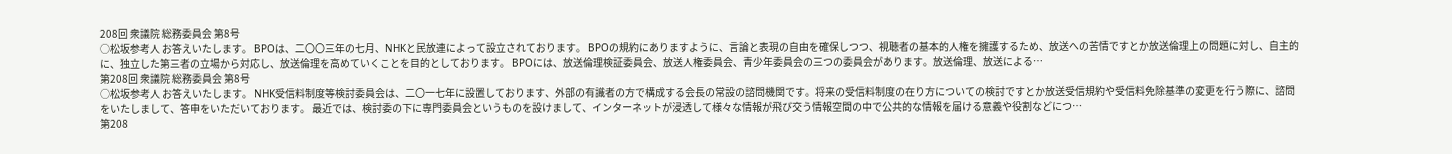208回 衆議院 総務委員会 第8号
○松坂参考人 お答えいたします。 BPOは、二〇〇三年の七月、NHKと民放連によって設立されております。 BPOの規約にありますように、言論と表現の自由を確保しつつ、視聴者の基本的人権を擁護するため、放送への苦情ですとか放送倫理上の問題に対し、自主的に、独立した第三者の立場から対応し、放送倫理を高めていくことを目的としております。 BPOには、放送倫理検証委員会、放送人権委員会、青少年委員会の三つの委員会があります。放送倫理、放送による…
第208回 衆議院 総務委員会 第8号
○松坂参考人 お答えいたします。 NHK受信料制度等検討委員会は、二〇一七年に設置しております、外部の有識者の方で構成する会長の常設の諮問機関です。将来の受信料制度の在り方についての検討ですとか放送受信規約や受信料免除基準の変更を行う際に、諮問をいたしまして、答申をいただいております。 最近では、検討委の下に専門委員会というものを設けまして、インターネットが浸透して様々な情報が飛び交う情報空間の中で公共的な情報を届ける意義や役割などにつ…
第208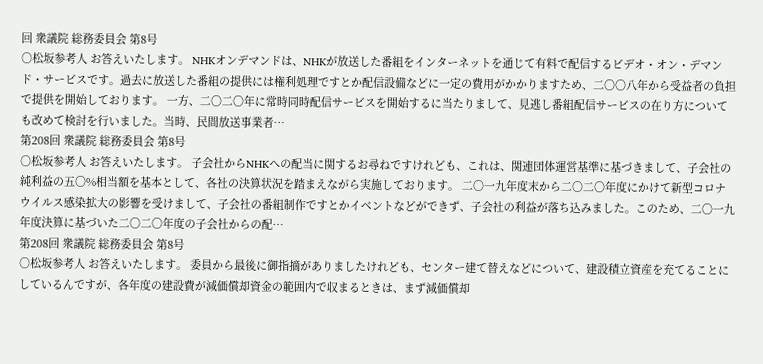回 衆議院 総務委員会 第8号
○松坂参考人 お答えいたします。 NHKオンデマンドは、NHKが放送した番組をインターネットを通じて有料で配信するビデオ・オン・デマンド・サービスです。過去に放送した番組の提供には権利処理ですとか配信設備などに一定の費用がかかりますため、二〇〇八年から受益者の負担で提供を開始しております。 一方、二〇二〇年に常時同時配信サービスを開始するに当たりまして、見逃し番組配信サービスの在り方についても改めて検討を行いました。当時、民間放送事業者…
第208回 衆議院 総務委員会 第8号
○松坂参考人 お答えいたします。 子会社からNHKへの配当に関するお尋ねですけれども、これは、関連団体運営基準に基づきまして、子会社の純利益の五〇%相当額を基本として、各社の決算状況を踏まえながら実施しております。 二〇一九年度末から二〇二〇年度にかけて新型コロナウイルス感染拡大の影響を受けまして、子会社の番組制作ですとかイベントなどができず、子会社の利益が落ち込みました。このため、二〇一九年度決算に基づいた二〇二〇年度の子会社からの配…
第208回 衆議院 総務委員会 第8号
○松坂参考人 お答えいたします。 委員から最後に御指摘がありましたけれども、センター建て替えなどについて、建設積立資産を充てることにしているんですが、各年度の建設費が減価償却資金の範囲内で収まるときは、まず減価償却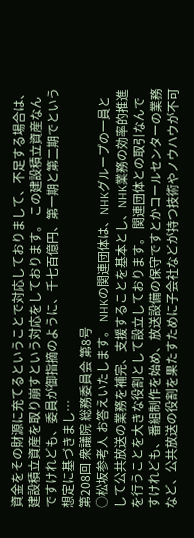資金をその財源に充てるということで対応しておりまして、不足する場合は、建設積立資産を取り崩すという対応をしております。 この建設積立資産なんですけれども、委員が御指摘のように、千七百億円、第一期と第二期でという想定に基づきまし…
第208回 衆議院 総務委員会 第8号
○松坂参考人 お答えいたします。 NHKの関連団体は、NHKグループの一員として公共放送の業務を補完、支援することを基本とし、NHK業務の効率的推進を行うことを大きな役割として設立しております。 関連団体との取引なんですけれども、番組制作を始め、放送設備の保守ですとかコールセンターの業務など、公共放送の役割を果たすために子会社などが持つ技術やノウハウが不可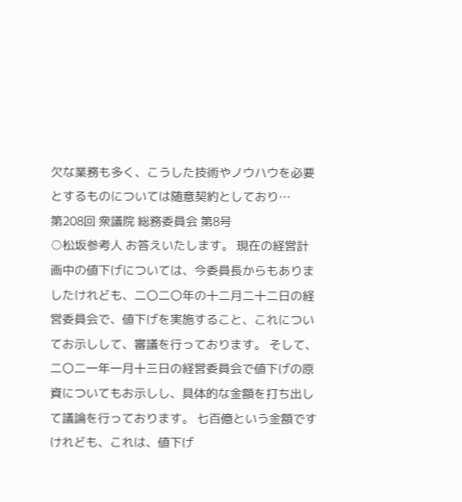欠な業務も多く、こうした技術やノウハウを必要とするものについては随意契約としており…
第208回 衆議院 総務委員会 第8号
○松坂参考人 お答えいたします。 現在の経営計画中の値下げについては、今委員長からもありましたけれども、二〇二〇年の十二月二十二日の経営委員会で、値下げを実施すること、これについてお示しして、審議を行っております。 そして、二〇二一年一月十三日の経営委員会で値下げの原資についてもお示しし、具体的な金額を打ち出して議論を行っております。 七百億という金額ですけれども、これは、値下げ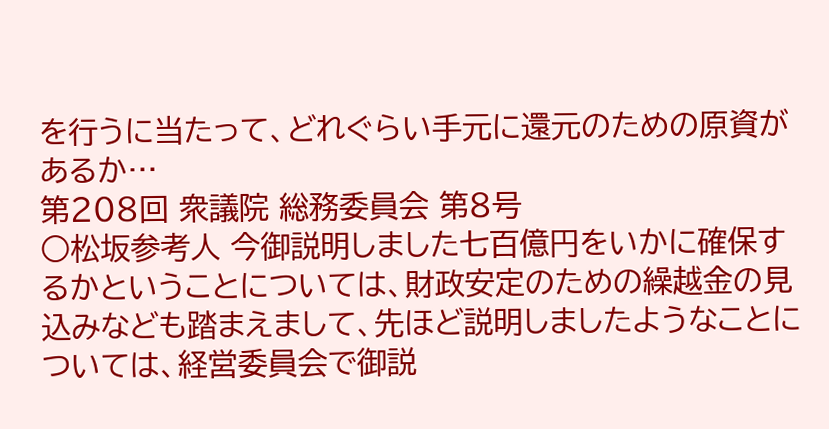を行うに当たって、どれぐらい手元に還元のための原資があるか…
第208回 衆議院 総務委員会 第8号
○松坂参考人 今御説明しました七百億円をいかに確保するかということについては、財政安定のための繰越金の見込みなども踏まえまして、先ほど説明しましたようなことについては、経営委員会で御説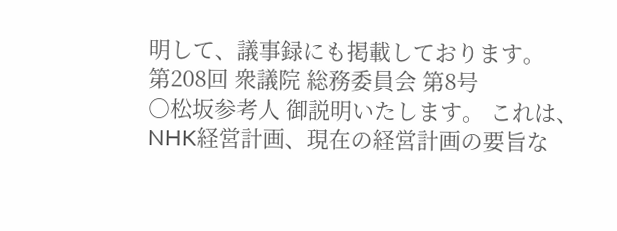明して、議事録にも掲載しております。
第208回 衆議院 総務委員会 第8号
○松坂参考人 御説明いたします。 これは、NHK経営計画、現在の経営計画の要旨な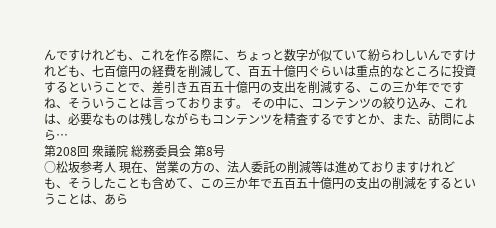んですけれども、これを作る際に、ちょっと数字が似ていて紛らわしいんですけれども、七百億円の経費を削減して、百五十億円ぐらいは重点的なところに投資するということで、差引き五百五十億円の支出を削減する、この三か年でですね、そういうことは言っております。 その中に、コンテンツの絞り込み、これは、必要なものは残しながらもコンテンツを精査するですとか、また、訪問によら…
第208回 衆議院 総務委員会 第8号
○松坂参考人 現在、営業の方の、法人委託の削減等は進めておりますけれども、そうしたことも含めて、この三か年で五百五十億円の支出の削減をするということは、あら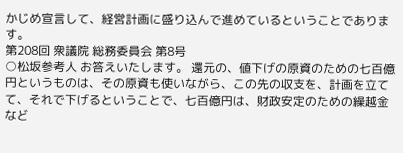かじめ宣言して、経営計画に盛り込んで進めているということであります。
第208回 衆議院 総務委員会 第8号
○松坂参考人 お答えいたします。 還元の、値下げの原資のための七百億円というものは、その原資も使いながら、この先の収支を、計画を立てて、それで下げるということで、七百億円は、財政安定のための繰越金など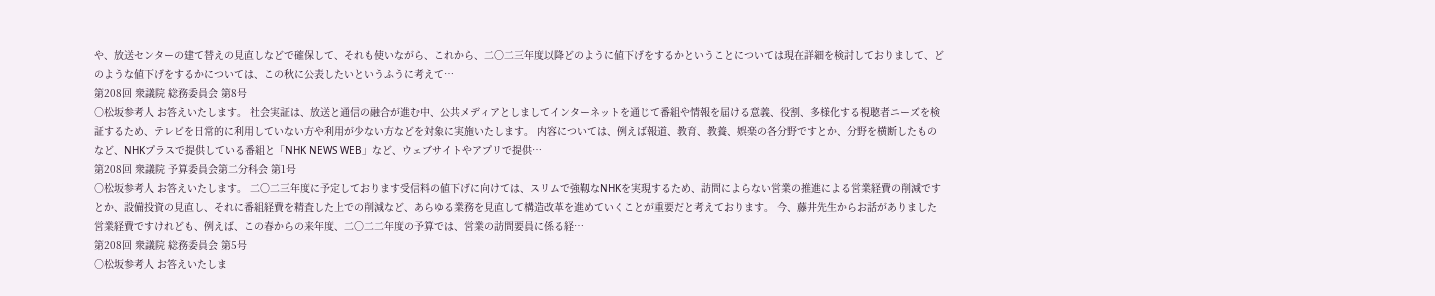や、放送センターの建て替えの見直しなどで確保して、それも使いながら、これから、二〇二三年度以降どのように値下げをするかということについては現在詳細を検討しておりまして、どのような値下げをするかについては、この秋に公表したいというふうに考えて…
第208回 衆議院 総務委員会 第8号
○松坂参考人 お答えいたします。 社会実証は、放送と通信の融合が進む中、公共メディアとしましてインターネットを通じて番組や情報を届ける意義、役割、多様化する視聴者ニーズを検証するため、テレビを日常的に利用していない方や利用が少ない方などを対象に実施いたします。 内容については、例えば報道、教育、教養、娯楽の各分野ですとか、分野を横断したものなど、NHKプラスで提供している番組と「NHK NEWS WEB」など、ウェブサイトやアプリで提供…
第208回 衆議院 予算委員会第二分科会 第1号
○松坂参考人 お答えいたします。 二〇二三年度に予定しております受信料の値下げに向けては、スリムで強靱なNHKを実現するため、訪問によらない営業の推進による営業経費の削減ですとか、設備投資の見直し、それに番組経費を精査した上での削減など、あらゆる業務を見直して構造改革を進めていくことが重要だと考えております。 今、藤井先生からお話がありました営業経費ですけれども、例えば、この春からの来年度、二〇二二年度の予算では、営業の訪問要員に係る経…
第208回 衆議院 総務委員会 第5号
○松坂参考人 お答えいたしま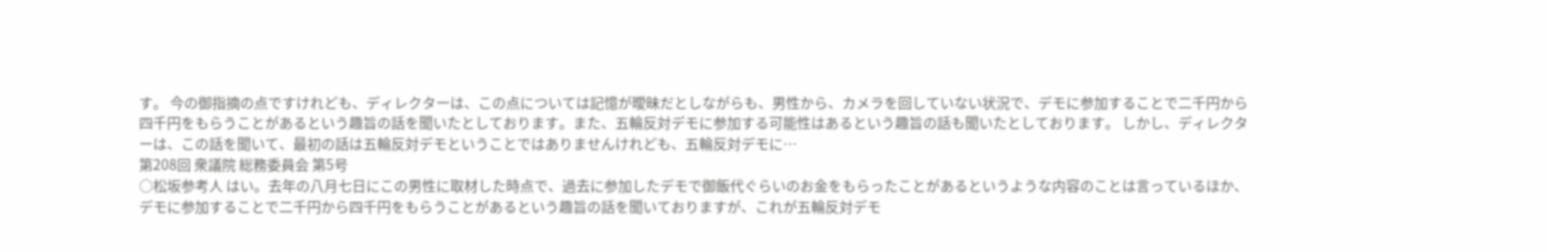す。 今の御指摘の点ですけれども、ディレクターは、この点については記憶が曖昧だとしながらも、男性から、カメラを回していない状況で、デモに参加することで二千円から四千円をもらうことがあるという趣旨の話を聞いたとしております。また、五輪反対デモに参加する可能性はあるという趣旨の話も聞いたとしております。 しかし、ディレクターは、この話を聞いて、最初の話は五輪反対デモということではありませんけれども、五輪反対デモに…
第208回 衆議院 総務委員会 第5号
○松坂参考人 はい。去年の八月七日にこの男性に取材した時点で、過去に参加したデモで御飯代ぐらいのお金をもらったことがあるというような内容のことは言っているほか、デモに参加することで二千円から四千円をもらうことがあるという趣旨の話を聞いておりますが、これが五輪反対デモ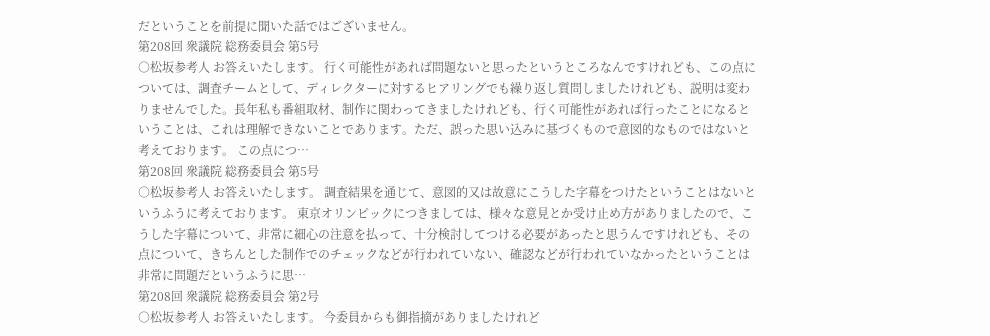だということを前提に聞いた話ではございません。
第208回 衆議院 総務委員会 第5号
○松坂参考人 お答えいたします。 行く可能性があれば問題ないと思ったというところなんですけれども、この点については、調査チームとして、ディレクターに対するヒアリングでも繰り返し質問しましたけれども、説明は変わりませんでした。長年私も番組取材、制作に関わってきましたけれども、行く可能性があれば行ったことになるということは、これは理解できないことであります。ただ、誤った思い込みに基づくもので意図的なものではないと考えております。 この点につ…
第208回 衆議院 総務委員会 第5号
○松坂参考人 お答えいたします。 調査結果を通じて、意図的又は故意にこうした字幕をつけたということはないというふうに考えております。 東京オリンピックにつきましては、様々な意見とか受け止め方がありましたので、こうした字幕について、非常に細心の注意を払って、十分検討してつける必要があったと思うんですけれども、その点について、きちんとした制作でのチェックなどが行われていない、確認などが行われていなかったということは非常に問題だというふうに思…
第208回 衆議院 総務委員会 第2号
○松坂参考人 お答えいたします。 今委員からも御指摘がありましたけれど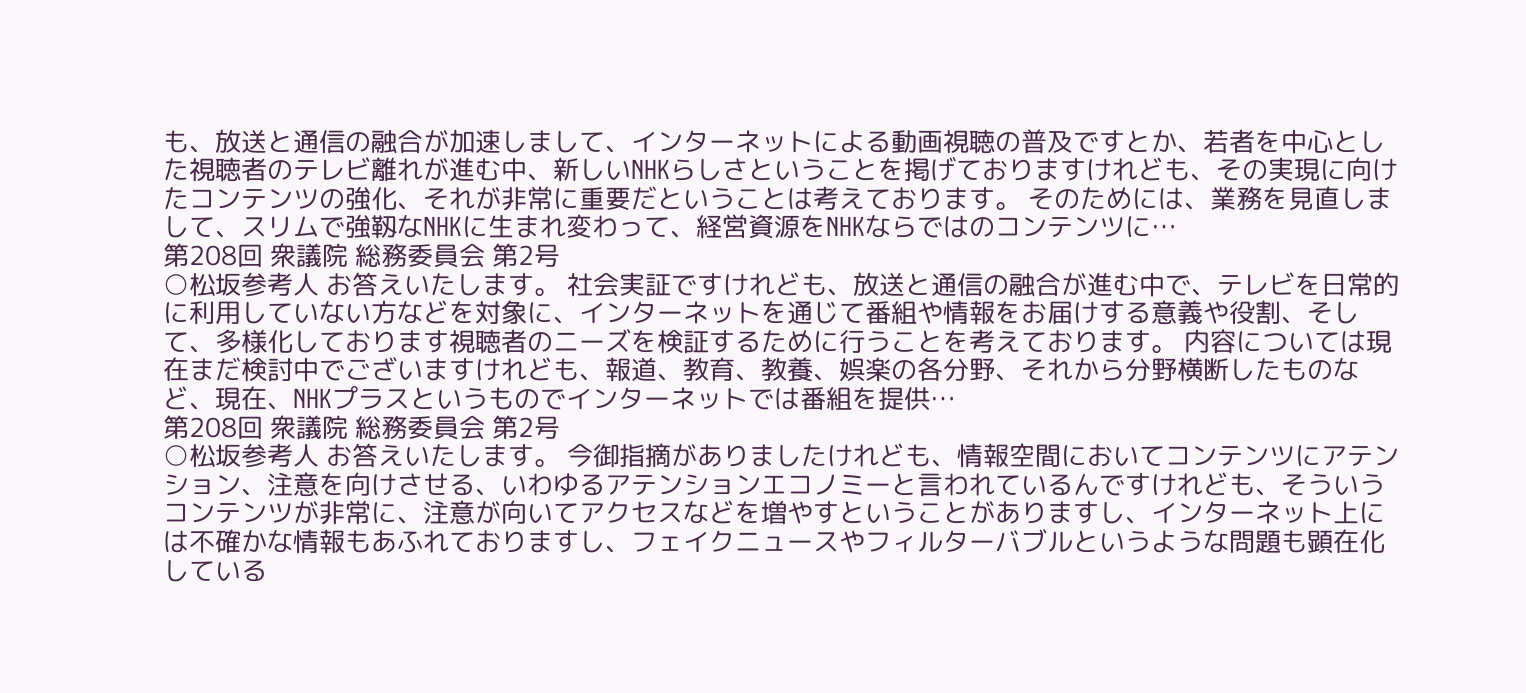も、放送と通信の融合が加速しまして、インターネットによる動画視聴の普及ですとか、若者を中心とした視聴者のテレビ離れが進む中、新しいNHKらしさということを掲げておりますけれども、その実現に向けたコンテンツの強化、それが非常に重要だということは考えております。 そのためには、業務を見直しまして、スリムで強靱なNHKに生まれ変わって、経営資源をNHKならではのコンテンツに…
第208回 衆議院 総務委員会 第2号
○松坂参考人 お答えいたします。 社会実証ですけれども、放送と通信の融合が進む中で、テレビを日常的に利用していない方などを対象に、インターネットを通じて番組や情報をお届けする意義や役割、そして、多様化しております視聴者のニーズを検証するために行うことを考えております。 内容については現在まだ検討中でございますけれども、報道、教育、教養、娯楽の各分野、それから分野横断したものなど、現在、NHKプラスというものでインターネットでは番組を提供…
第208回 衆議院 総務委員会 第2号
○松坂参考人 お答えいたします。 今御指摘がありましたけれども、情報空間においてコンテンツにアテンション、注意を向けさせる、いわゆるアテンションエコノミーと言われているんですけれども、そういうコンテンツが非常に、注意が向いてアクセスなどを増やすということがありますし、インターネット上には不確かな情報もあふれておりますし、フェイクニュースやフィルターバブルというような問題も顕在化している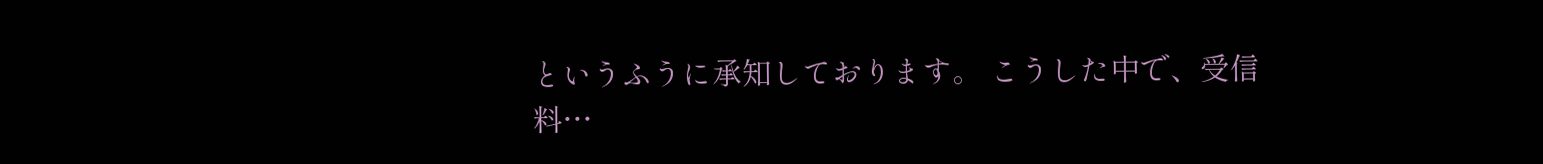というふうに承知しております。 こうした中で、受信料…